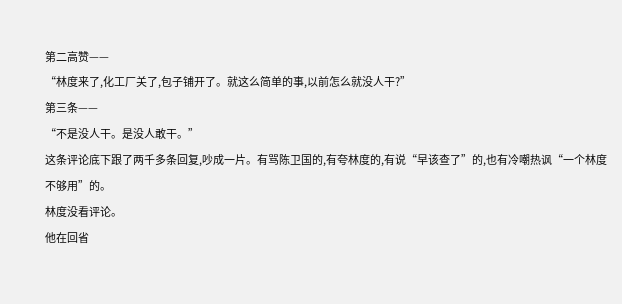第二高赞——
“林度来了,化工厂关了,包子铺开了。就这么简单的事,以前怎么就没人干?”
第三条——
“不是没人干。是没人敢干。”
这条评论底下跟了两千多条回复,吵成一片。有骂陈卫国的,有夸林度的,有说“早该查了”的,也有冷嘲热讽“一个林度不够用”的。
林度没看评论。
他在回省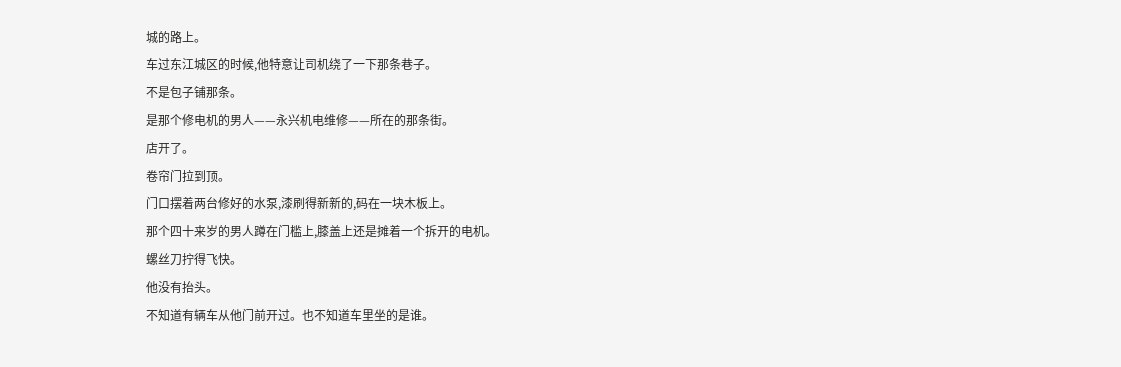城的路上。
车过东江城区的时候,他特意让司机绕了一下那条巷子。
不是包子铺那条。
是那个修电机的男人——永兴机电维修——所在的那条街。
店开了。
卷帘门拉到顶。
门口摆着两台修好的水泵,漆刷得新新的,码在一块木板上。
那个四十来岁的男人蹲在门槛上,膝盖上还是摊着一个拆开的电机。
螺丝刀拧得飞快。
他没有抬头。
不知道有辆车从他门前开过。也不知道车里坐的是谁。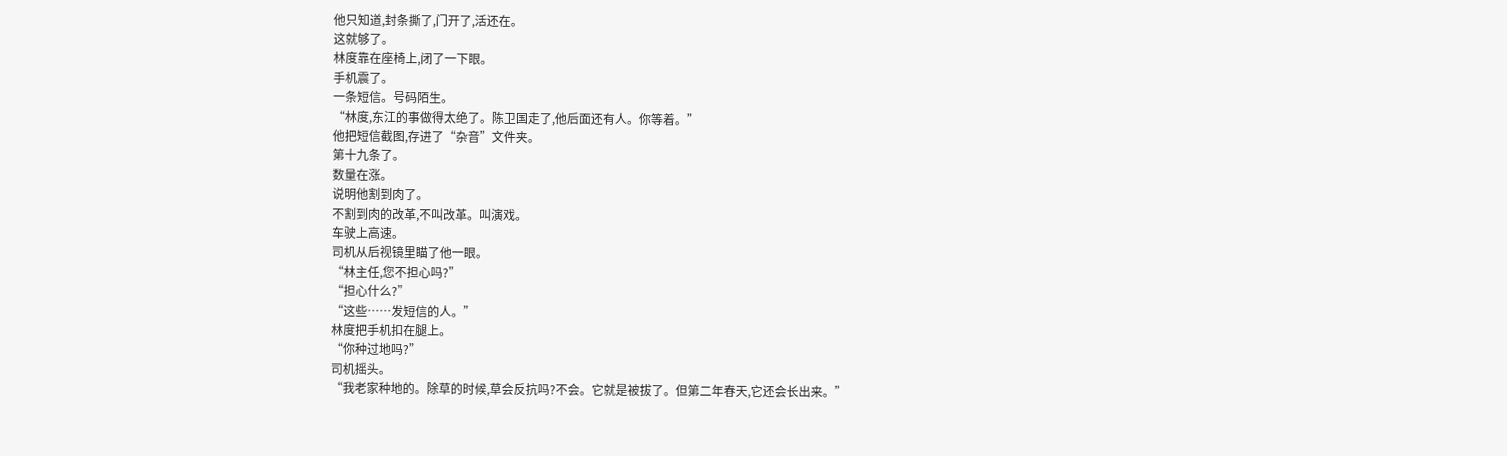他只知道,封条撕了,门开了,活还在。
这就够了。
林度靠在座椅上,闭了一下眼。
手机震了。
一条短信。号码陌生。
“林度,东江的事做得太绝了。陈卫国走了,他后面还有人。你等着。”
他把短信截图,存进了“杂音”文件夹。
第十九条了。
数量在涨。
说明他割到肉了。
不割到肉的改革,不叫改革。叫演戏。
车驶上高速。
司机从后视镜里瞄了他一眼。
“林主任,您不担心吗?”
“担心什么?”
“这些……发短信的人。”
林度把手机扣在腿上。
“你种过地吗?”
司机摇头。
“我老家种地的。除草的时候,草会反抗吗?不会。它就是被拔了。但第二年春天,它还会长出来。”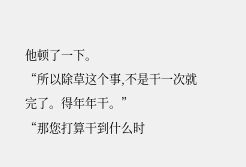他顿了一下。
“所以除草这个事,不是干一次就完了。得年年干。”
“那您打算干到什么时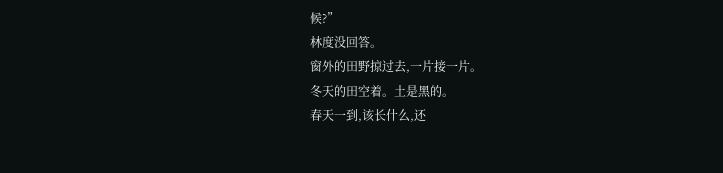候?”
林度没回答。
窗外的田野掠过去,一片接一片。
冬天的田空着。土是黑的。
春天一到,该长什么,还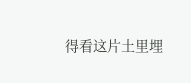得看这片土里埋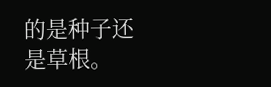的是种子还是草根。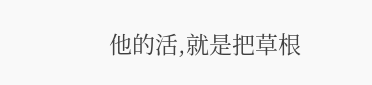他的活,就是把草根